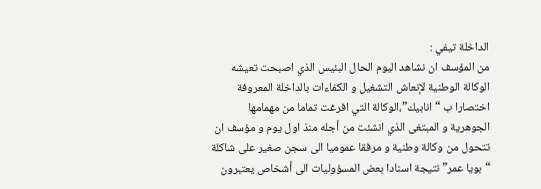الداخلة تيفي :
من المؤسف ان نشاهد اليوم الحال البئيس الذي اصبحت تعيشه الوكالة الوطنية لإنعاش التشغيل و الكفاءات بالداخلة المعروفة اختصارا ب “انابيك”،الوكالة التي افرغت تماما من مهمامها الجوهرية و المبتغى الذي انشئت من أجله منذ اول يوم و مؤسف ان تتحول من وكالة وطنية و مرفقا عموميا الى سجن صغير على شاكلة “بويا عمر” نتيجة اسنادا بعض المسؤوليات الى أشخاص يعتبرون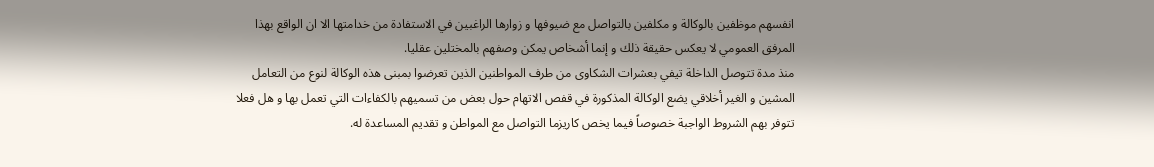انفسهم موظفين بالوكالة و مكلفين بالتواصل مع ضيوفها و زوارها الراغبين في الاستفادة من خدامتها الا ان الواقع بهذا المرفق العمومي لا يعكس حقيقة ذلك و إنما أشخاص يمكن وصفهم بالمختلين عقليا.
منذ مدة تتوصل الداخلة تيفي بعشرات الشكاوى من طرف المواطنين الذين تعرضوا بمبنى هذه الوكالة لنوع من التعامل المشين و الغير أخلاقي يضع الوكالة المذكورة في قفص الاتهام حول بعض من تسميهم بالكفاءات التي تعمل بها و هل فعلا تتوفر بهم الشروط الواجبة خصوصاً فيما يخص كاريزما التواصل مع المواطن و تقديم المساعدة له.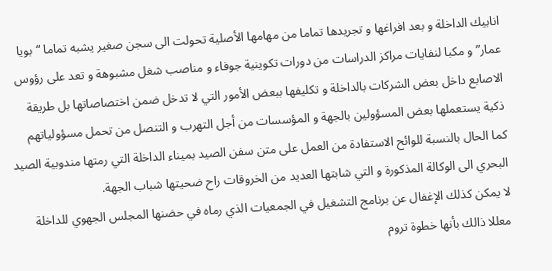انابيك الداخلة و بعد افراغها و تجريدها تماما من مهامها الأصلية تحولت الى سجن صغير يشبه تماما “بويا عمار” و مكبا لنفايات مراكز الدراسات من دورات تكوينية جوفاء و مناصب شغل مشبوهة و تعد على رؤوس الاصابع داخل بعض الشركات بالداخلة و تكليفها ببعض الأمور التي لا تدخل ضمن اختصاصاتها بل طريقة ذكية يستعملها بعض المسؤولين بالجهة و المؤسسات من أجل التهرب و التنصل من تحمل مسؤولياتهم كما الحال بالنسبة للوائح الاستفادة من العمل على متن سفن الصيد بميناء الداخلة التي رمتها مندوبية الصيد البحري الى الوكالة المذكورة و التي شابتها العديد من الخروقات راح ضحيتها شباب الجهة.
لا يمكن كذلك الإغفال عن برنامج التشغيل في الجمعيات الذي رماه في حضنها المجلس الجهوي للداخلة معللا ذالك بأنها خطوة تروم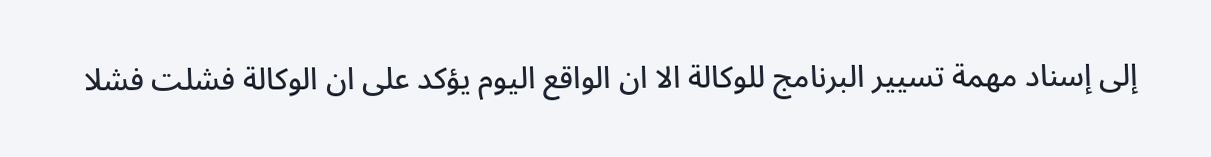إلى إسناد مهمة تسيير البرنامج للوكالة الا ان الواقع اليوم يؤكد على ان الوكالة فشلت فشلا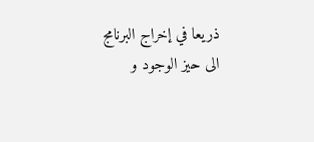ذريعا في إخراج البرنامج الى حيز الوجود و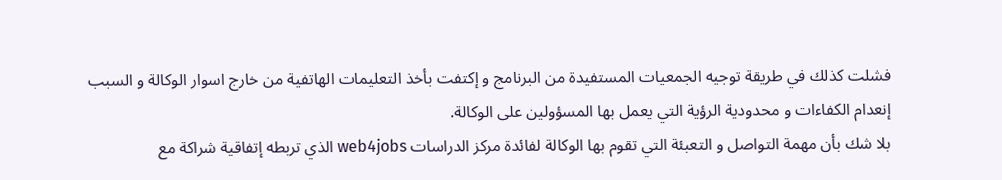فشلت كذلك في طريقة توجيه الجمعيات المستفيدة من البرنامج و إكتفت بأخذ التعليمات الهاتفية من خارج اسوار الوكالة و السبب إنعدام الكفاءات و محدودية الرؤية التي يعمل بها المسؤولين على الوكالة.
بلا شك بأن مهمة التواصل و التعبئة التي تقوم بها الوكالة لفائدة مركز الدراسات web4jobs الذي تربطه إتفاقية شراكة مع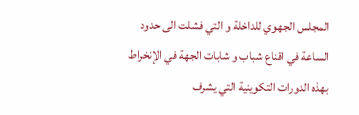المجلس الجهوي للداخلة و التي فشلت الى حدود الساعة في اقناع شباب و شابات الجهة في الإنخراط بهذه الدورات التكوينية التي يشرف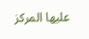عليها المركز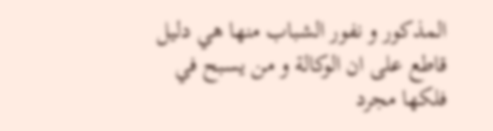المذكور و نفور الشباب منها هي دليل قاطع على ان الوكالة و من يسبح في فلكها مجرد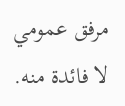مرفق عمومي لا فائدة منه.